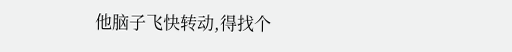他脑子飞快转动,得找个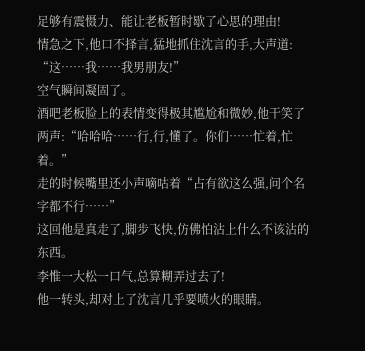足够有震慑力、能让老板暂时歇了心思的理由!
情急之下,他口不择言,猛地抓住沈言的手,大声道:
“这……我……我男朋友!”
空气瞬间凝固了。
酒吧老板脸上的表情变得极其尴尬和微妙,他干笑了两声:“哈哈哈……行,行,懂了。你们……忙着,忙着。”
走的时候嘴里还小声嘀咕着“占有欲这么强,问个名字都不行……”
这回他是真走了,脚步飞快,仿佛怕沾上什么不该沾的东西。
李惟一大松一口气,总算糊弄过去了!
他一转头,却对上了沈言几乎要喷火的眼睛。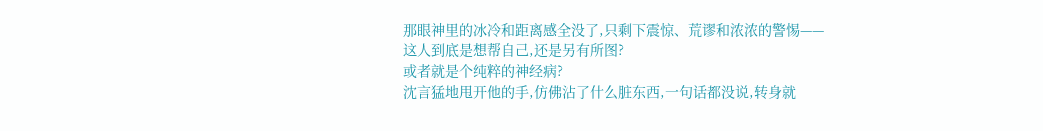那眼神里的冰冷和距离感全没了,只剩下震惊、荒谬和浓浓的警惕——
这人到底是想帮自己,还是另有所图?
或者就是个纯粹的神经病?
沈言猛地甩开他的手,仿佛沾了什么脏东西,一句话都没说,转身就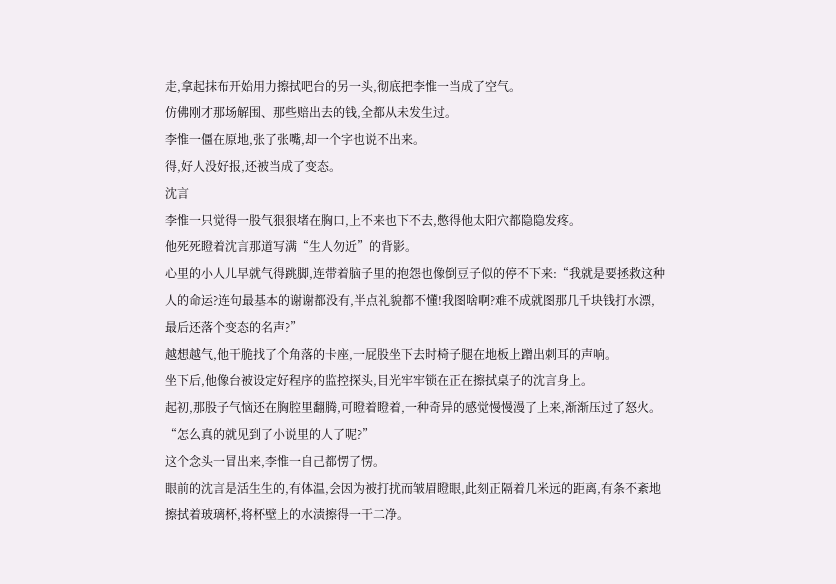走,拿起抹布开始用力擦拭吧台的另一头,彻底把李惟一当成了空气。
仿佛刚才那场解围、那些赔出去的钱,全都从未发生过。
李惟一僵在原地,张了张嘴,却一个字也说不出来。
得,好人没好报,还被当成了变态。
沈言
李惟一只觉得一股气狠狠堵在胸口,上不来也下不去,憋得他太阳穴都隐隐发疼。
他死死瞪着沈言那道写满“生人勿近”的背影。
心里的小人儿早就气得跳脚,连带着脑子里的抱怨也像倒豆子似的停不下来:“我就是要拯救这种人的命运?连句最基本的谢谢都没有,半点礼貌都不懂!我图啥啊?难不成就图那几千块钱打水漂,最后还落个变态的名声?”
越想越气,他干脆找了个角落的卡座,一屁股坐下去时椅子腿在地板上蹭出刺耳的声响。
坐下后,他像台被设定好程序的监控探头,目光牢牢锁在正在擦拭桌子的沈言身上。
起初,那股子气恼还在胸腔里翻腾,可瞪着瞪着,一种奇异的感觉慢慢漫了上来,渐渐压过了怒火。
“怎么真的就见到了小说里的人了呢?”
这个念头一冒出来,李惟一自己都愣了愣。
眼前的沈言是活生生的,有体温,会因为被打扰而皱眉瞪眼,此刻正隔着几米远的距离,有条不紊地擦拭着玻璃杯,将杯壁上的水渍擦得一干二净。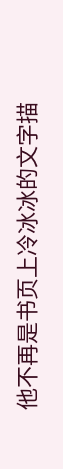他不再是书页上冷冰冰的文字描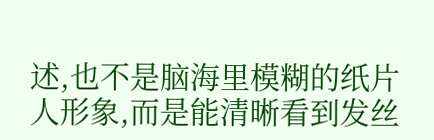述,也不是脑海里模糊的纸片人形象,而是能清晰看到发丝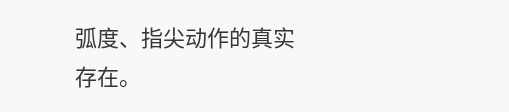弧度、指尖动作的真实存在。